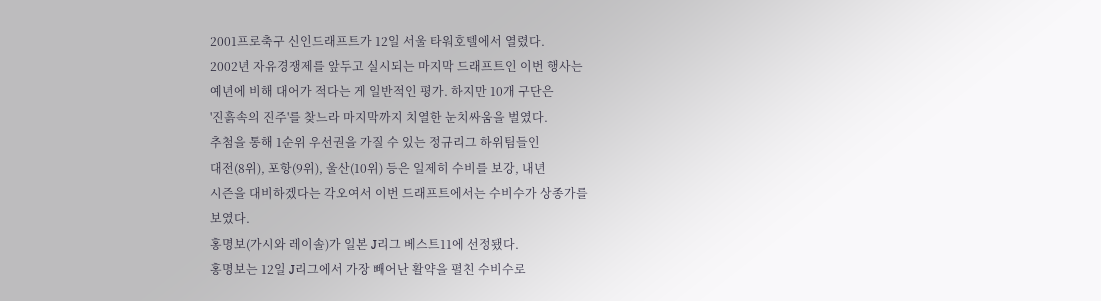2001프로축구 신인드래프트가 12일 서울 타워호텔에서 열렸다.
2002년 자유경쟁제를 앞두고 실시되는 마지막 드래프트인 이번 행사는
예년에 비해 대어가 적다는 게 일반적인 평가. 하지만 10개 구단은
'진흙속의 진주'를 찾느라 마지막까지 치열한 눈치싸움을 벌였다.
추첨을 통해 1순위 우선권을 가질 수 있는 정규리그 하위팀들인
대전(8위), 포항(9위), 울산(10위) 등은 일제히 수비를 보강, 내년
시즌을 대비하겠다는 각오여서 이번 드래프트에서는 수비수가 상종가를
보였다.
홍명보(가시와 레이솔)가 일본 J리그 베스트11에 선정됐다.
홍명보는 12일 J리그에서 가장 빼어난 활약을 펼친 수비수로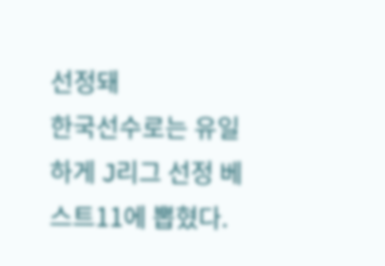선정돼
한국선수로는 유일하게 J리그 선정 베스트11에 뽑혔다.